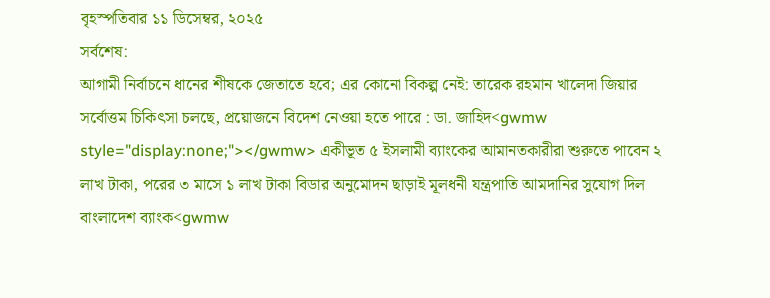বৃহস্পতিবার ১১ ডিসেম্বর, ২০২৫
সর্বশেষ:
আগামী নির্বাচনে ধানের শীষকে জেতাতে হবে; এর কোনো বিকল্প নেই: তারেক রহমান খালেদা জিয়ার সর্বোত্তম চিকিৎসা চলছে, প্রয়োজনে বিদেশ নেওয়া হতে পারে : ডা. জাহিদ<gwmw style="display:none;"></gwmw> একীভূত ৫ ইসলামী ব্যাংকের আমানতকারীরা শুরুতে পাবেন ২ লাখ টাকা, পরের ৩ মাসে ১ লাখ টাকা বিডার অনুমোদন ছাড়াই মূলধনী যন্ত্রপাতি আমদানির সুযোগ দিল বাংলাদেশ ব্যাংক<gwmw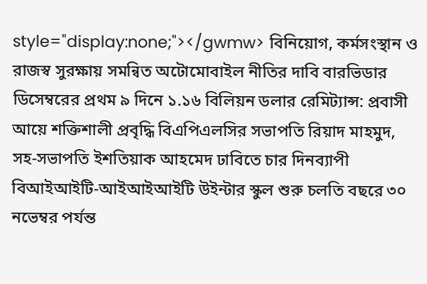style="display:none;"></gwmw> বিনিয়োগ, কর্মসংস্থান ও রাজস্ব সুরক্ষায় সমন্বিত অটোমোবাইল নীতির দাবি বারভিডার ডিসেম্বরের প্রথম ৯ দিনে ১.১৬ বিলিয়ন ডলার রেমিট্যান্স: প্রবাসী আয়ে শক্তিশালী প্রবৃদ্ধি বিএপিএলসির সভাপতি রিয়াদ মাহমুদ, সহ-সভাপতি ইশতিয়াক আহমেদ ঢাবিতে চার দিনব্যাপী বিআইআইটি-আইআইআইটি উইন্টার স্কুল শুরু চলতি বছরে ৩০ নভেম্বর পর্যন্ত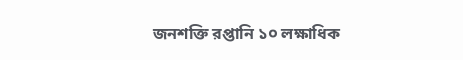জনশক্তি রপ্তানি ১০ লক্ষাধিক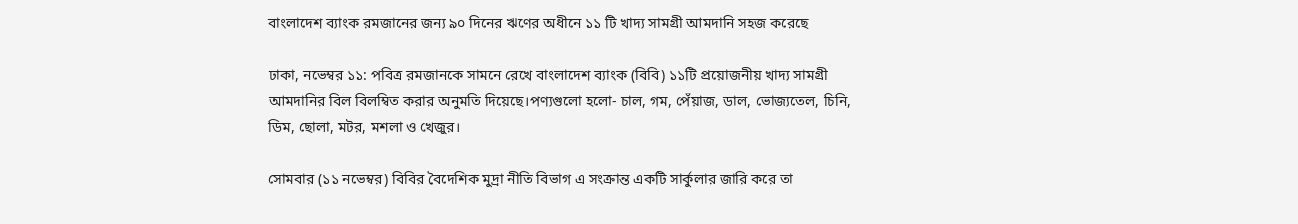বাংলাদেশ ব্যাংক রমজানের জন্য ৯০ দিনের ঋণের অধীনে ১১ টি খাদ্য সামগ্রী আমদানি সহজ করেছে

ঢাকা, নভেম্বর ১১: পবিত্র রমজানকে সামনে রেখে বাংলাদেশ ব্যাংক (বিবি) ১১টি প্রয়োজনীয় খাদ্য সামগ্রী আমদানির বিল বিলম্বিত করার অনুমতি দিয়েছে।পণ্যগুলো হলো- চাল, গম, পেঁয়াজ, ডাল, ভোজ্যতেল, চিনি, ডিম, ছোলা, মটর, মশলা ও খেজুর।

সোমবার (১১ নভেম্বর) বিবির বৈদেশিক মুদ্রা নীতি বিভাগ এ সংক্রান্ত একটি সার্কুলার জারি করে তা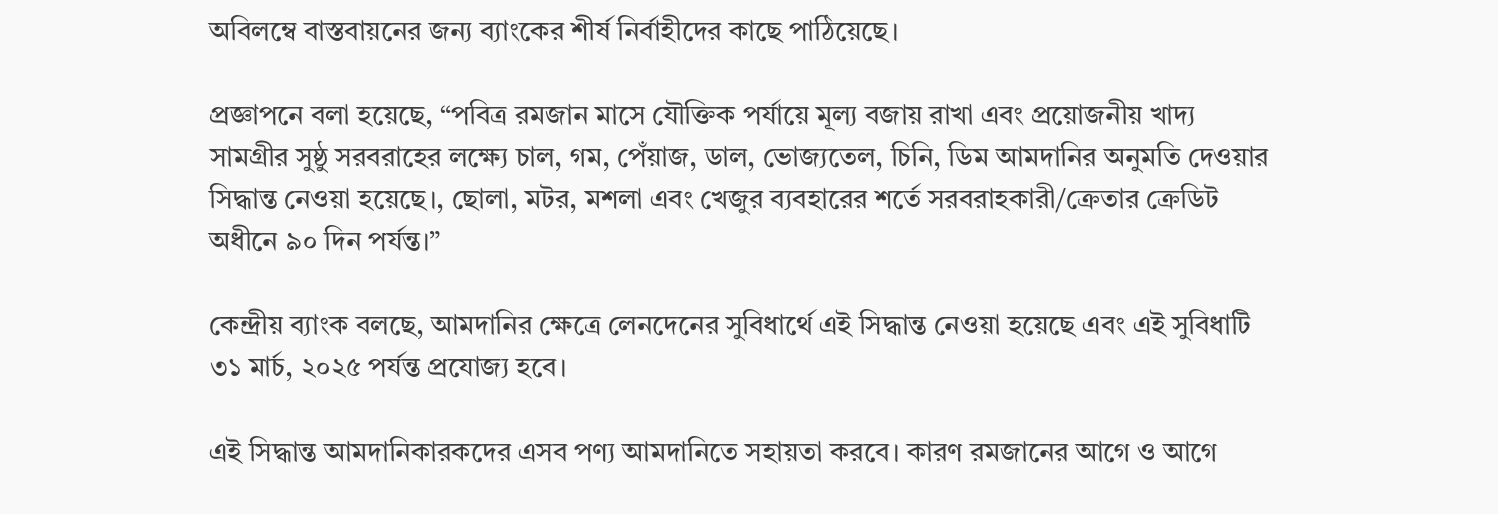অবিলম্বে বাস্তবায়নের জন্য ব্যাংকের শীর্ষ নির্বাহীদের কাছে পাঠিয়েছে।

প্রজ্ঞাপনে বলা হয়েছে, “পবিত্র রমজান মাসে যৌক্তিক পর্যায়ে মূল্য বজায় রাখা এবং প্রয়োজনীয় খাদ্য সামগ্রীর সুষ্ঠু সরবরাহের লক্ষ্যে চাল, গম, পেঁয়াজ, ডাল, ভোজ্যতেল, চিনি, ডিম আমদানির অনুমতি দেওয়ার সিদ্ধান্ত নেওয়া হয়েছে।, ছোলা, মটর, মশলা এবং খেজুর ব্যবহারের শর্তে সরবরাহকারী/ক্রেতার ক্রেডিট অধীনে ৯০ দিন পর্যন্ত।”

কেন্দ্রীয় ব্যাংক বলছে, আমদানির ক্ষেত্রে লেনদেনের সুবিধার্থে এই সিদ্ধান্ত নেওয়া হয়েছে এবং এই সুবিধাটি ৩১ মার্চ, ২০২৫ পর্যন্ত প্রযোজ্য হবে।

এই সিদ্ধান্ত আমদানিকারকদের এসব পণ্য আমদানিতে সহায়তা করবে। কারণ রমজানের আগে ও আগে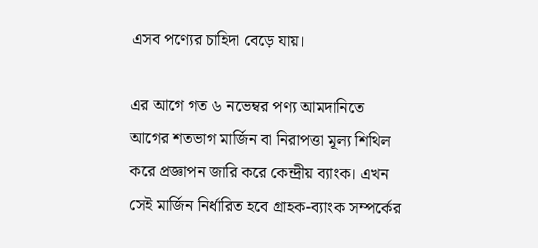এসব পণ্যের চাহিদা বেড়ে যায়।

এর আগে গত ৬ নভেম্বর পণ্য আমদানিতে আগের শতভাগ মার্জিন বা নিরাপত্তা মূল্য শিথিল করে প্রজ্ঞাপন জারি করে কেন্দ্রীয় ব্যাংক। এখন সেই মার্জিন নির্ধারিত হবে গ্রাহক-ব্যাংক সম্পর্কের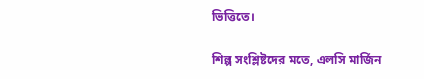ভিত্তিতে।

শিল্প সংশ্লিষ্টদের মতে, এলসি মার্জিন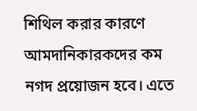শিথিল করার কারণে আমদানিকারকদের কম নগদ প্রয়োজন হবে। এতে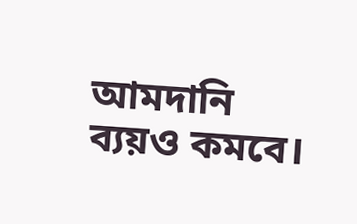আমদানি ব্যয়ও কমবে।